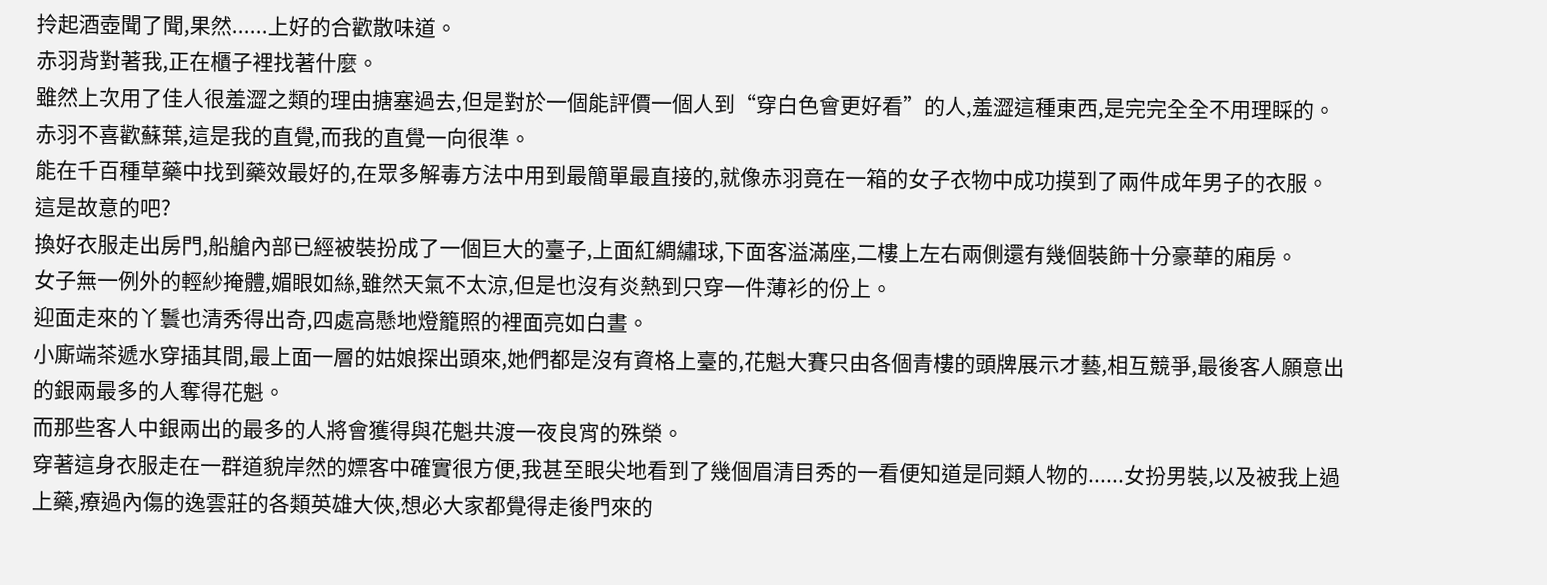拎起酒壺聞了聞,果然......上好的合歡散味道。
赤羽背對著我,正在櫃子裡找著什麼。
雖然上次用了佳人很羞澀之類的理由搪塞過去,但是對於一個能評價一個人到“穿白色會更好看”的人,羞澀這種東西,是完完全全不用理睬的。
赤羽不喜歡蘇葉,這是我的直覺,而我的直覺一向很準。
能在千百種草藥中找到藥效最好的,在眾多解毒方法中用到最簡單最直接的,就像赤羽竟在一箱的女子衣物中成功摸到了兩件成年男子的衣服。
這是故意的吧?
換好衣服走出房門,船艙內部已經被裝扮成了一個巨大的臺子,上面紅綢繡球,下面客溢滿座,二樓上左右兩側還有幾個裝飾十分豪華的廂房。
女子無一例外的輕紗掩體,媚眼如絲,雖然天氣不太涼,但是也沒有炎熱到只穿一件薄衫的份上。
迎面走來的丫鬟也清秀得出奇,四處高懸地燈籠照的裡面亮如白晝。
小廝端茶遞水穿插其間,最上面一層的姑娘探出頭來,她們都是沒有資格上臺的,花魁大賽只由各個青樓的頭牌展示才藝,相互競爭,最後客人願意出的銀兩最多的人奪得花魁。
而那些客人中銀兩出的最多的人將會獲得與花魁共渡一夜良宵的殊榮。
穿著這身衣服走在一群道貌岸然的嫖客中確實很方便,我甚至眼尖地看到了幾個眉清目秀的一看便知道是同類人物的......女扮男裝,以及被我上過上藥,療過內傷的逸雲莊的各類英雄大俠,想必大家都覺得走後門來的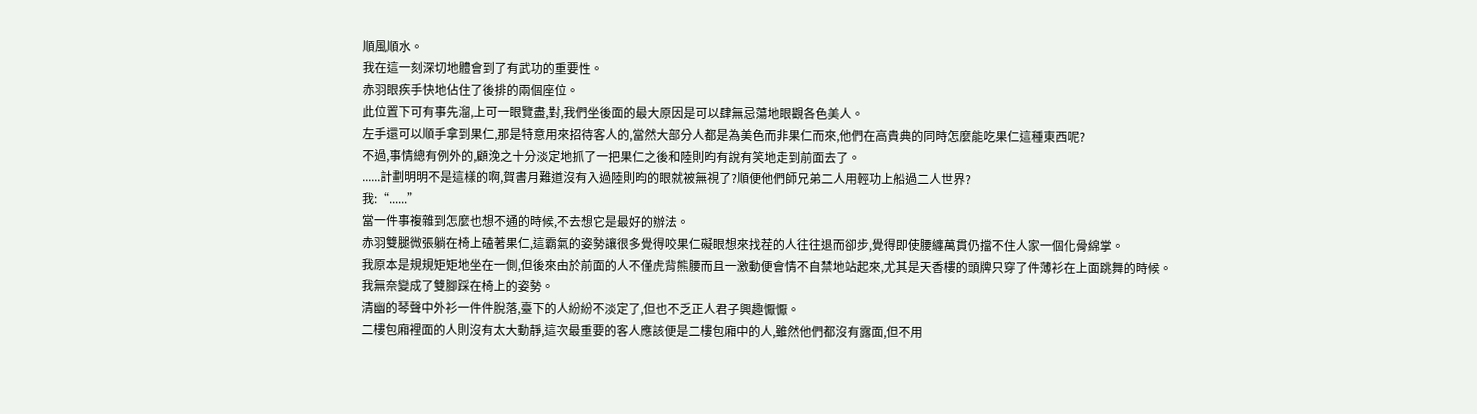順風順水。
我在這一刻深切地體會到了有武功的重要性。
赤羽眼疾手快地佔住了後排的兩個座位。
此位置下可有事先溜,上可一眼覽盡,對,我們坐後面的最大原因是可以肆無忌蕩地眼觀各色美人。
左手還可以順手拿到果仁,那是特意用來招待客人的,當然大部分人都是為美色而非果仁而來,他們在高貴典的同時怎麼能吃果仁這種東西呢?
不過,事情總有例外的,顧浼之十分淡定地抓了一把果仁之後和陸則昀有說有笑地走到前面去了。
......計劃明明不是這樣的啊,賀書月難道沒有入過陸則昀的眼就被無視了?順便他們師兄弟二人用輕功上船過二人世界?
我:“......”
當一件事複雜到怎麼也想不通的時候,不去想它是最好的辦法。
赤羽雙腿微張躺在椅上磕著果仁,這霸氣的姿勢讓很多覺得咬果仁礙眼想來找茬的人往往退而卻步,覺得即使腰纏萬貫仍擋不住人家一個化骨綿掌。
我原本是規規矩矩地坐在一側,但後來由於前面的人不僅虎背熊腰而且一激動便會情不自禁地站起來,尤其是天香樓的頭牌只穿了件薄衫在上面跳舞的時候。
我無奈變成了雙腳踩在椅上的姿勢。
清幽的琴聲中外衫一件件脫落,臺下的人紛紛不淡定了,但也不乏正人君子興趣懨懨。
二樓包廂裡面的人則沒有太大動靜,這次最重要的客人應該便是二樓包廂中的人,雖然他們都沒有露面,但不用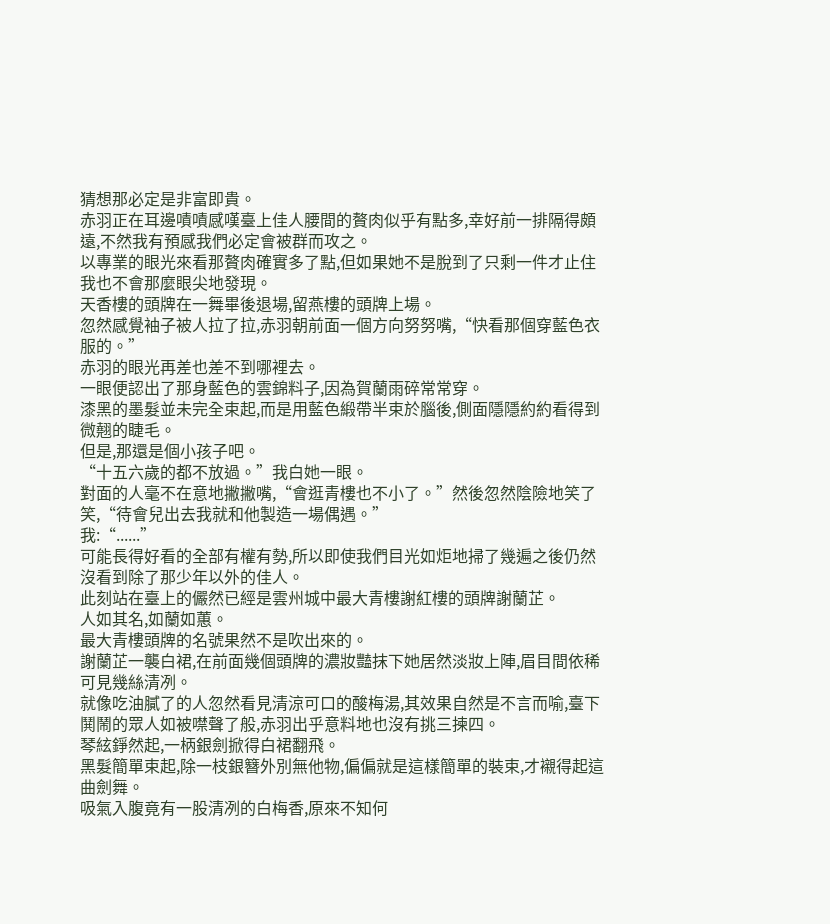猜想那必定是非富即貴。
赤羽正在耳邊嘖嘖感嘆臺上佳人腰間的贅肉似乎有點多,幸好前一排隔得頗遠,不然我有預感我們必定會被群而攻之。
以專業的眼光來看那贅肉確實多了點,但如果她不是脫到了只剩一件才止住我也不會那麼眼尖地發現。
天香樓的頭牌在一舞畢後退場,留燕樓的頭牌上場。
忽然感覺袖子被人拉了拉,赤羽朝前面一個方向努努嘴,“快看那個穿藍色衣服的。”
赤羽的眼光再差也差不到哪裡去。
一眼便認出了那身藍色的雲錦料子,因為賀蘭雨碎常常穿。
漆黑的墨髮並未完全束起,而是用藍色緞帶半束於腦後,側面隱隱約約看得到微翹的睫毛。
但是,那還是個小孩子吧。
“十五六歲的都不放過。”我白她一眼。
對面的人毫不在意地撇撇嘴,“會逛青樓也不小了。”然後忽然陰險地笑了笑,“待會兒出去我就和他製造一場偶遇。”
我:“......”
可能長得好看的全部有權有勢,所以即使我們目光如炬地掃了幾遍之後仍然沒看到除了那少年以外的佳人。
此刻站在臺上的儼然已經是雲州城中最大青樓謝紅樓的頭牌謝蘭芷。
人如其名,如蘭如蕙。
最大青樓頭牌的名號果然不是吹出來的。
謝蘭芷一襲白裙,在前面幾個頭牌的濃妝豔抹下她居然淡妝上陣,眉目間依稀可見幾絲清冽。
就像吃油膩了的人忽然看見清涼可口的酸梅湯,其效果自然是不言而喻,臺下鬨鬧的眾人如被噤聲了般,赤羽出乎意料地也沒有挑三揀四。
琴絃錚然起,一柄銀劍掀得白裙翻飛。
黑髮簡單束起,除一枝銀簪外別無他物,偏偏就是這樣簡單的裝束,才襯得起這曲劍舞。
吸氣入腹竟有一股清冽的白梅香,原來不知何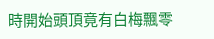時開始頭頂竟有白梅飄零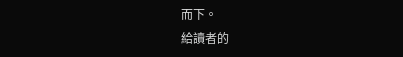而下。
給讀者的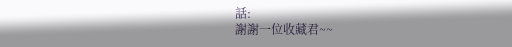話:
謝謝一位收藏君~~